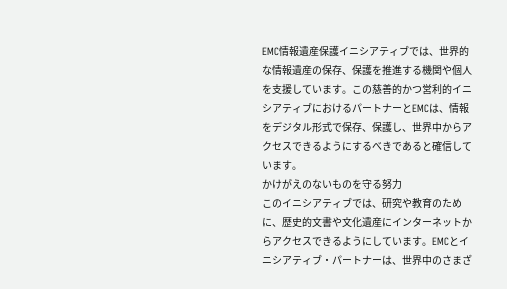EMC情報遺産保護イニシアティブでは、世界的な情報遺産の保存、保護を推進する機関や個人を支援しています。この慈善的かつ営利的イニシアティブにおけるパートナーとEMCは、情報をデジタル形式で保存、保護し、世界中からアクセスできるようにするべきであると確信しています。
かけがえのないものを守る努力
このイニシアティブでは、研究や教育のために、歴史的文書や文化遺産にインターネットからアクセスできるようにしています。EMCとイニシアティブ・パートナーは、世界中のさまざ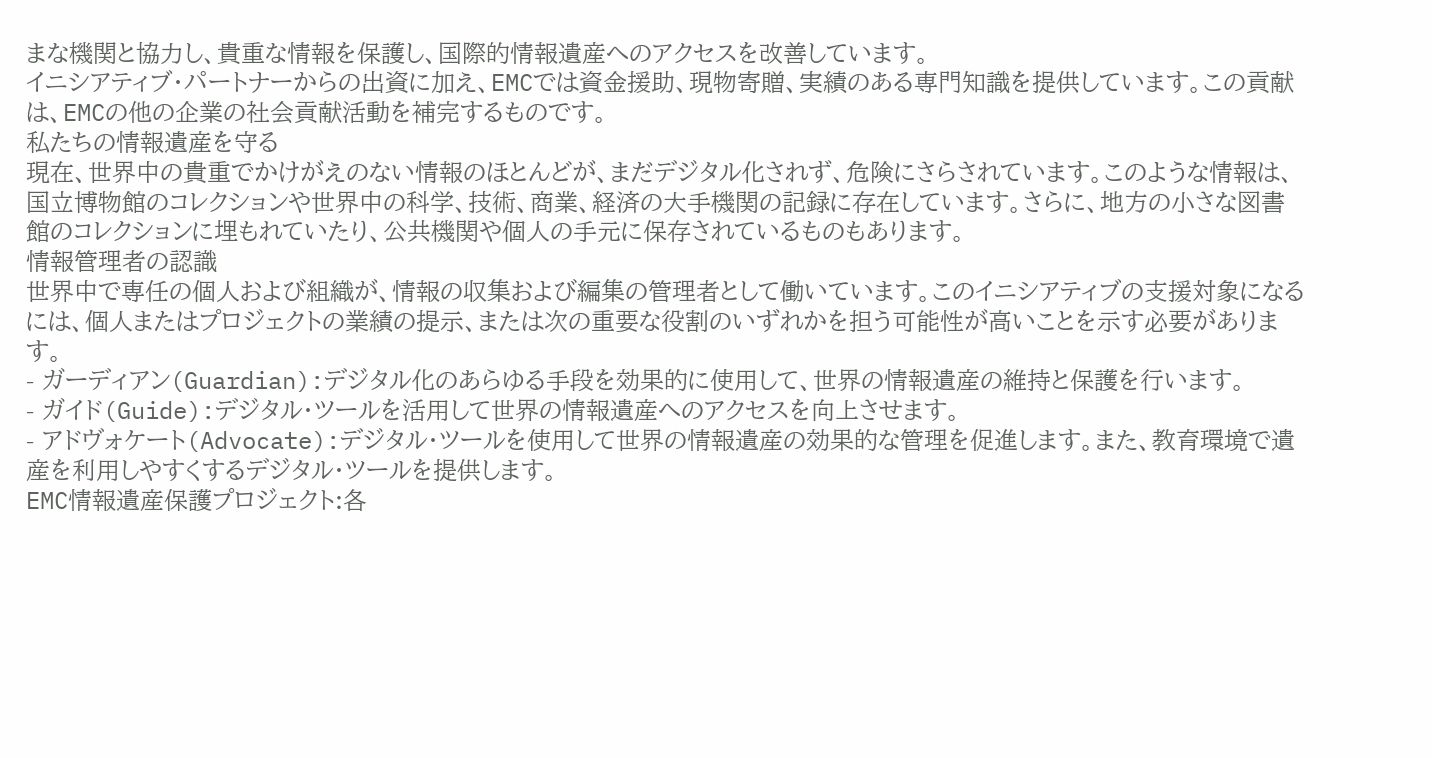まな機関と協力し、貴重な情報を保護し、国際的情報遺産へのアクセスを改善しています。
イニシアティブ・パートナーからの出資に加え、EMCでは資金援助、現物寄贈、実績のある専門知識を提供しています。この貢献は、EMCの他の企業の社会貢献活動を補完するものです。
私たちの情報遺産を守る
現在、世界中の貴重でかけがえのない情報のほとんどが、まだデジタル化されず、危険にさらされています。このような情報は、国立博物館のコレクションや世界中の科学、技術、商業、経済の大手機関の記録に存在しています。さらに、地方の小さな図書館のコレクションに埋もれていたり、公共機関や個人の手元に保存されているものもあります。
情報管理者の認識
世界中で専任の個人および組織が、情報の収集および編集の管理者として働いています。このイニシアティブの支援対象になるには、個人またはプロジェクトの業績の提示、または次の重要な役割のいずれかを担う可能性が高いことを示す必要があります。
- ガーディアン(Guardian):デジタル化のあらゆる手段を効果的に使用して、世界の情報遺産の維持と保護を行います。
- ガイド(Guide):デジタル・ツールを活用して世界の情報遺産へのアクセスを向上させます。
- アドヴォケート(Advocate):デジタル・ツールを使用して世界の情報遺産の効果的な管理を促進します。また、教育環境で遺産を利用しやすくするデジタル・ツールを提供します。
EMC情報遺産保護プロジェクト:各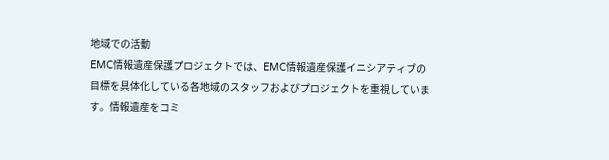地域での活動
EMC情報遺産保護プロジェクトでは、EMC情報遺産保護イニシアティブの目標を具体化している各地域のスタッフおよびプロジェクトを重視しています。情報遺産をコミ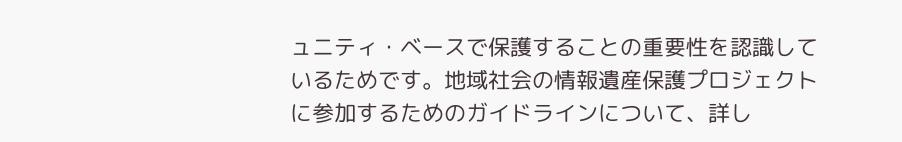ュニティ・ベースで保護することの重要性を認識しているためです。地域社会の情報遺産保護プロジェクトに参加するためのガイドラインについて、詳し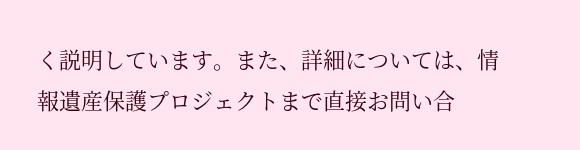く説明しています。また、詳細については、情報遺産保護プロジェクトまで直接お問い合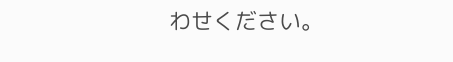わせください。